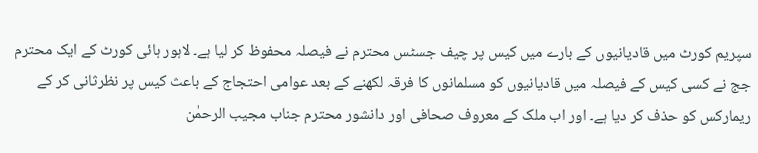سپریم کورٹ میں قادیانیوں کے بارے میں کیس پر چیف جسٹس محترم نے فیصلہ محفوظ کر لیا ہے۔ لاہور ہائی کورٹ کے ایک محترم جج نے کسی کیس کے فیصلہ میں قادیانیوں کو مسلمانوں کا فرقہ لکھنے کے بعد عوامی احتجاج کے باعث کیس پر نظرثانی کر کے ریمارکس کو حذف کر دیا ہے۔ اور اب ملک کے معروف صحافی اور دانشور محترم جناب مجیب الرحمٰن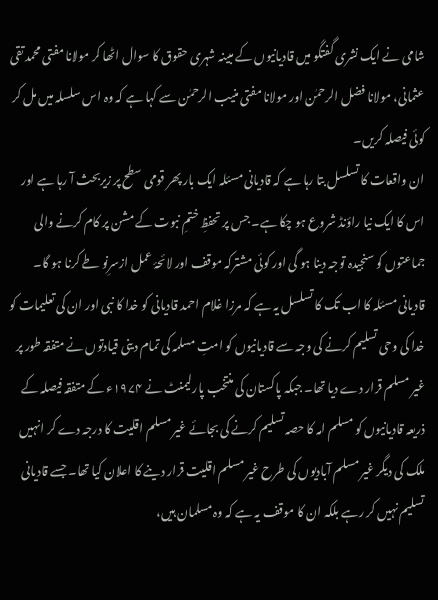شامی نے ایک نشری گفتگو میں قادیانیوں کے مبینہ شہری حقوق کا سوال اٹھا کر مولانا مفتی محمد تقی عثمانی، مولانا فضل الرحمٰن اور مولانا مفتی منیب الرحمٰن سے کہا ہے کہ وہ اس سلسلہ میں مل کر کوئی فیصلہ کریں۔
ان واقعات کا تسلسل بتا رہا ہے کہ قادیانی مسئلہ ایک بار پھر قومی سطح پر زیربحث آ رہا ہے اور اس کا ایک نیا راؤنڈ شروع ہو چکا ہے۔ جس پر تحفظِ ختمِ نبوت کے مشن پر کام کرنے والی جماعتوں کو سنجیدہ توجہ دینا ہو گی اور کوئی مشترکہ موقف اور لائحۂ عمل ازسرِنو طے کرنا ہو گا۔
قادیانی مسئلہ کا اب تک کا تسلسل یہ ہے کہ مرزا غلام احمد قادیانی کو خدا کا نبی اور ان کی تعلیمات کو خدا کی وحی تسلیم کرنے کی وجہ سے قادیانیوں کو امتِ مسلمہ کی تمام دینی قیادتوں نے متفقہ طور پر غیر مسلم قرار دے دیا تھا۔ جبکہ پاکستان کی منتخب پارلیمنٹ نے ۱۹۷۴ء کے متفقہ فیصلہ کے ذریعہ قادیانیوں کو مسلم امہ کا حصہ تسلیم کرنے کی بجائے غیر مسلم اقلیت کا درجہ دے کر انہیں ملک کی دیگر غیر مسلم آبادیوں کی طرح غیر مسلم اقلیت قرار دینے کا اعلان کیا تھا۔ جسے قادیانی تسلیم نہیں کر رہے بلکہ ان کا موقف یہ ہے کہ وہ مسلمان ہیں،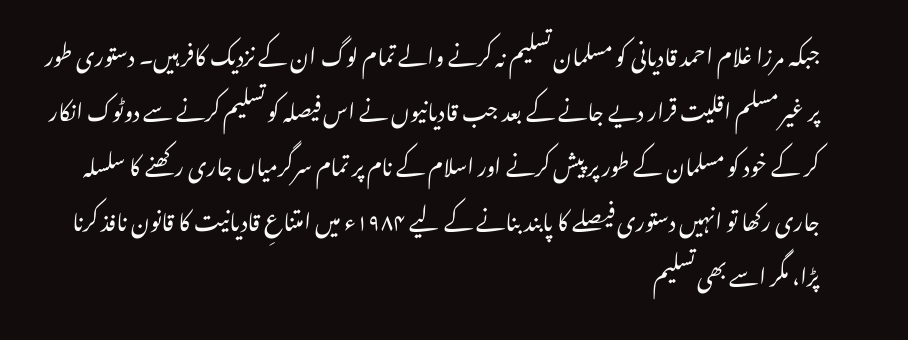جبکہ مرزا غلام احمد قادیانی کو مسلمان تسلیم نہ کرنے والے تمام لوگ ان کے نزدیک کافر ہیں۔ دستوری طور پر غیر مسلم اقلیت قرار دیے جانے کے بعد جب قادیانیوں نے اس فیصلہ کو تسلیم کرنے سے دوٹوک انکار کر کے خود کو مسلمان کے طور پر پیش کرنے اور اسلام کے نام پر تمام سرگرمیاں جاری رکھنے کا سلسلہ جاری رکھا تو انہیں دستوری فیصلے کا پابند بنانے کے لیے ۱۹۸۴ء میں امتناعِ قادیانیت کا قانون نافذ کرنا پڑا، مگر اسے بھی تسلیم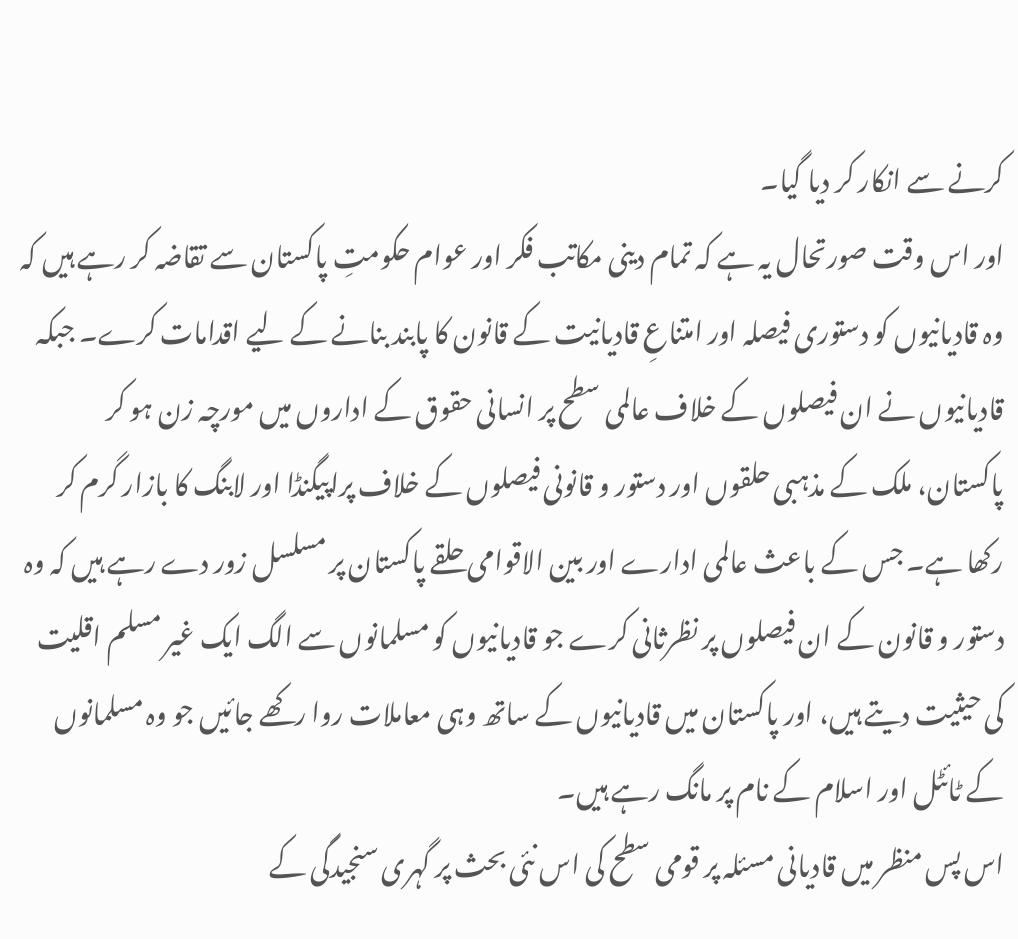کرنے سے انکار کر دیا گیا۔
اور اس وقت صورتحال یہ ہے کہ تمام دینی مکاتب فکر اور عوام حکومتِ پاکستان سے تقاضہ کر رہے ہیں کہ وہ قادیانیوں کو دستوری فیصلہ اور امتناعِ قادیانیت کے قانون کا پابند بنانے کے لیے اقدامات کرے۔ جبکہ قادیانیوں نے ان فیصلوں کے خلاف عالمی سطح پر انسانی حقوق کے اداروں میں مورچہ زن ہو کر پاکستان، ملک کے مذہبی حلقوں اور دستور و قانونی فیصلوں کے خلاف پراپیگنڈا اور لابنگ کا بازار گرم کر رکھا ہے۔ جس کے باعث عالمی ادارے اور بین الاقوامی حلقے پاکستان پر مسلسل زور دے رہے ہیں کہ وہ دستور و قانون کے ان فیصلوں پر نظرثانی کرے جو قادیانیوں کو مسلمانوں سے الگ ایک غیر مسلم اقلیت کی حیثیت دیتے ہیں، اور پاکستان میں قادیانیوں کے ساتھ وہی معاملات روا رکھے جائیں جو وہ مسلمانوں کے ٹائٹل اور اسلام کے نام پر مانگ رہے ہیں۔
اس پس منظر میں قادیانی مسئلہ پر قومی سطح کی اس نئی بحث پر گہری سنجیدگی کے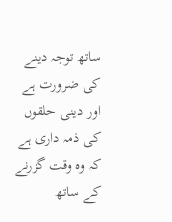ساتھ توجہ دینے کی ضرورت ہے اور دینی حلقوں کی ذمہ داری ہے کہ وہ وقت گزرنے کے ساتھ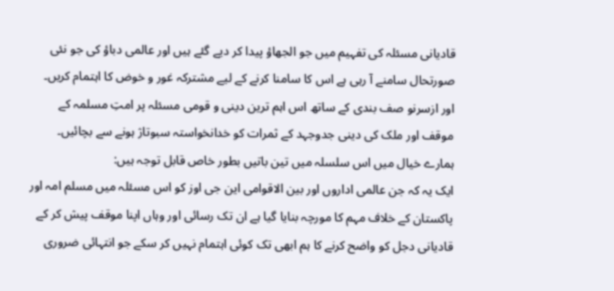قادیانی مسئلہ کی تفہیم میں جو الجھاؤ پیدا کر دیے گئے ہیں اور عالمی دباؤ کی جو نئی صورتحال سامنے آ رہی ہے اس کا سامنا کرنے کے لیے مشترکہ غور و خوض کا اہتمام کریں۔ اور ازسرنو صف بندی کے ساتھ اس اہم ترین دینی و قومی مسئلہ پر امتِ مسلمہ کے موقف اور ملک کی دینی جدوجہد کے ثمرات کو خدانخواستہ سبوتاژ ہونے سے بچائیں۔ ہمارے خیال میں اس سلسلہ میں تین باتیں بطور خاص قابل توجہ ہیں:
ایک یہ کہ جن عالمی اداروں اور بین الاقوامی این جی اوز کو اس مسئلہ میں مسلم امہ اور پاکستان کے خلاف مہم کا مورچہ بنایا گیا ہے ان تک رسائی اور وہاں اپنا موقف پیش کر کے قادیانی دجل کو واضح کرنے کا ہم ابھی تک کوئی اہتمام نہیں کر سکے جو انتہائی ضروری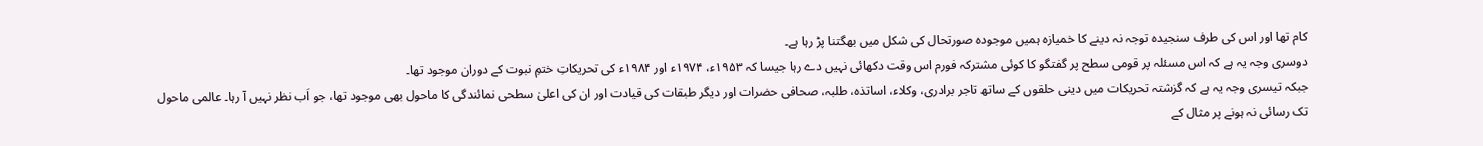کام تھا اور اس کی طرف سنجیدہ توجہ نہ دینے کا خمیازہ ہمیں موجودہ صورتحال کی شکل میں بھگتنا پڑ رہا ہے۔
دوسری وجہ یہ ہے کہ اس مسئلہ پر قومی سطح پر گفتگو کا کوئی مشترکہ فورم اس وقت دکھائی نہیں دے رہا جیسا کہ ۱۹۵۳ء، ۱۹۷۴ء اور ۱۹۸۴ء کی تحریکاتِ ختمِ نبوت کے دوران موجود تھا۔
جبکہ تیسری وجہ یہ ہے کہ گزشتہ تحریکات میں دینی حلقوں کے ساتھ تاجر برادری، وکلاء، اساتذہ، طلبہ، صحافی حضرات اور دیگر طبقات کی قیادت اور ان کی اعلیٰ سطحی نمائندگی کا ماحول بھی موجود تھا، جو اَب نظر نہیں آ رہا۔ عالمی ماحول تک رسائی نہ ہونے پر مثال کے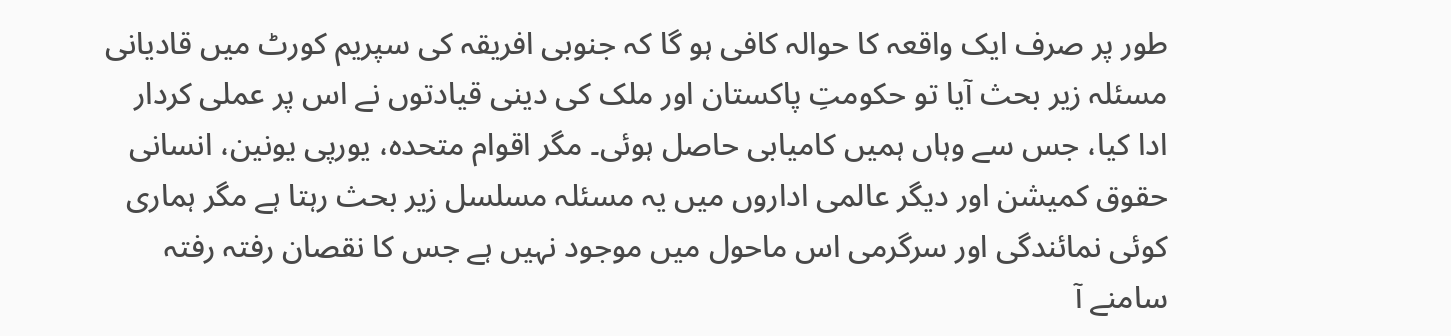طور پر صرف ایک واقعہ کا حوالہ کافی ہو گا کہ جنوبی افریقہ کی سپریم کورٹ میں قادیانی مسئلہ زیر بحث آیا تو حکومتِ پاکستان اور ملک کی دینی قیادتوں نے اس پر عملی کردار ادا کیا، جس سے وہاں ہمیں کامیابی حاصل ہوئی۔ مگر اقوام متحدہ، یورپی یونین، انسانی حقوق کمیشن اور دیگر عالمی اداروں میں یہ مسئلہ مسلسل زیر بحث رہتا ہے مگر ہماری کوئی نمائندگی اور سرگرمی اس ماحول میں موجود نہیں ہے جس کا نقصان رفتہ رفتہ سامنے آ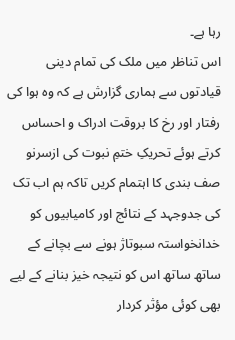رہا ہے۔
اس تناظر میں ملک کی تمام دینی قیادتوں سے ہماری گزارش ہے کہ وہ ہوا کی رفتار اور رخ کا بروقت ادراک و احساس کرتے ہوئے تحریکِ ختمِ نبوت کی ازسرنو صف بندی کا اہتمام کریں تاکہ ہم اب تک کی جدوجہد کے نتائج اور کامیابیوں کو خدانخواستہ سبوتاژ ہونے سے بچانے کے ساتھ ساتھ اس کو نتیجہ خیز بنانے کے لیے بھی کوئی مؤثر کردار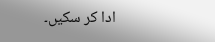ادا کر سکیں۔